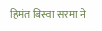हिमंत बिस्वा सरमा ने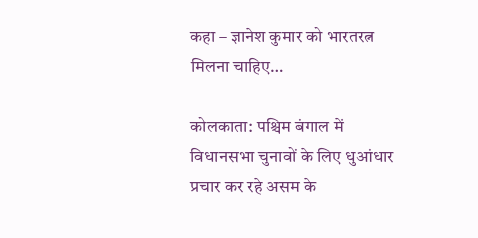कहा – ज्ञानेश कुमार को भारतरत्न मिलना चाहिए…

कोलकाता: पश्चिम बंगाल में विधानसभा चुनावों के लिए धुआंधार प्रचार कर रहे असम के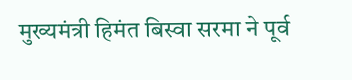मुख्यमंत्री हिमंत बिस्वा सरमा ने पूर्व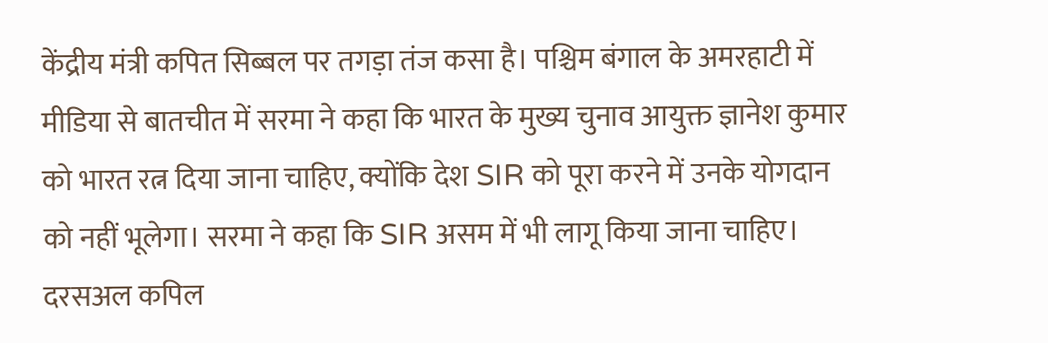केंद्रीय मंत्री कपित सिब्बल पर तगड़ा तंज कसा है। पश्चिम बंगाल के अमरहाटी में मीडिया से बातचीत में सरमा ने कहा कि भारत के मुख्य चुनाव आयुक्त ज्ञानेश कुमार को भारत रत्न दिया जाना चाहिए, क्योंकि देश SIR को पूरा करने में उनके योगदान को नहीं भूलेगा। सरमा ने कहा कि SIR असम में भी लागू किया जाना चाहिए। दरसअल कपिल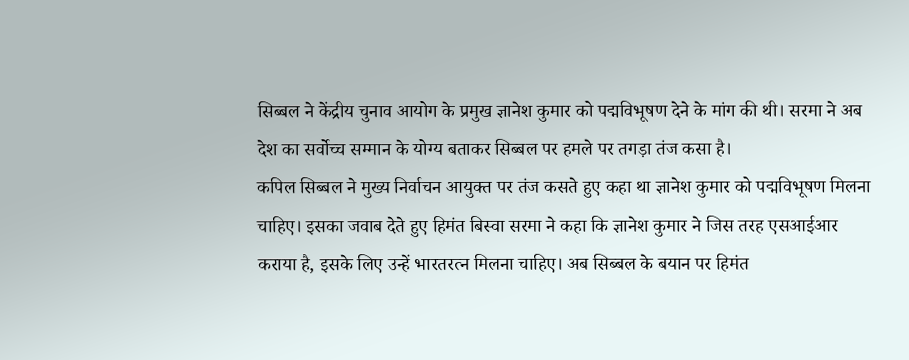सिब्बल ने केंद्रीय चुनाव आयोग के प्रमुख ज्ञानेश कुमार को पद्मविभूषण देने के मांग की थी। सरमा ने अब देश का सर्वोच्च सम्मान के योग्य बताकर सिब्बल पर हमले पर तगड़ा तंज कसा है।
कपिल सिब्बल ने मुख्य निर्वाचन आयुक्त पर तंज कसते हुए कहा था ज्ञानेश कुमार को पद्मविभूषण मिलना चाहिए। इसका जवाब देते हुए हिमंत बिस्वा सरमा ने कहा कि ज्ञानेश कुमार ने जिस तरह एसआईआर कराया है, इसके लिए उन्हें भारतरत्न मिलना चाहिए। अब सिब्बल के बयान पर हिमंत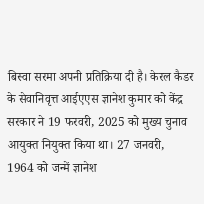बिस्वा सरमा अपनी प्रतिक्रिया दी है। केरल कैडर के सेवानिवृत्त आईएएस ज्ञानेश कुमार को केंद्र सरकार ने 19 फरवरी, 2025 को मुख्य चुनाव आयुक्त नियुक्त किया था। 27 जनवरी, 1964 को जन्में ज्ञानेश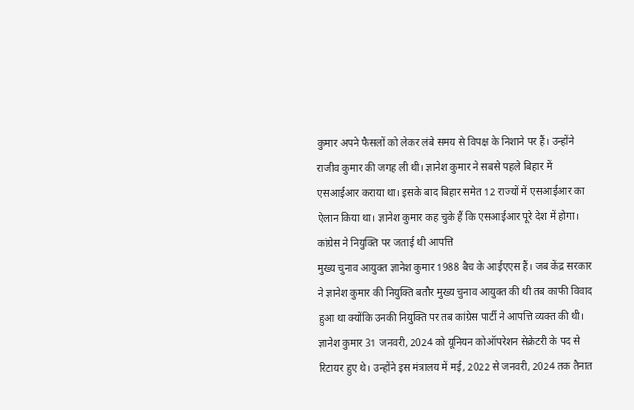कुमार अपने फैसलों को लेकर लंबे समय से विपक्ष के निशाने पर हैं। उन्होंने राजीव कुमार की जगह ली थी। ज्ञानेश कुमार ने सबसे पहले बिहार में एसआईआर कराया था। इसके बाद बिहार समेत 12 राज्यों में एसआईआर का ऐलान किया था। ज्ञानेश कुमार कह चुके हैं कि एसआईआर पूरे देश में होगा।
कांग्रेस ने नियुक्ति पर जताई थी आपत्ति
मुख्य चुनाव आयुक्त ज्ञानेश कुमार 1988 बैच के आईएएस हैं। जब केंद्र सरकार ने ज्ञानेश कुमार की नियुक्ति बतौर मुख्य चुनाव आयुक्त की थी तब काफी विवाद हुआ था क्योंकि उनकी नियुक्ति पर तब कांग्रेस पार्टी ने आपत्ति व्यक्त की थी। ज्ञानेश कुमार 31 जनवरी, 2024 को यूनियन कोऑपरेशन सेक्रेटरी के पद से रिटायर हुए थे। उन्होंने इस मंत्रालय में मई, 2022 से जनवरी, 2024 तक तैनात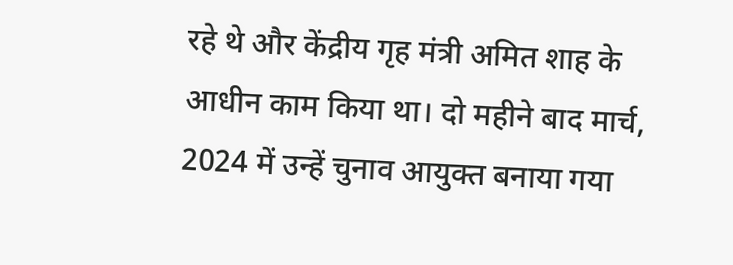रहे थे और केंद्रीय गृह मंत्री अमित शाह के आधीन काम किया था। दो महीने बाद मार्च, 2024 में उन्हें चुनाव आयुक्त बनाया गया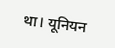था। यूनियन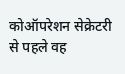कोऑपरेशन सेक्रेटरी से पहले वह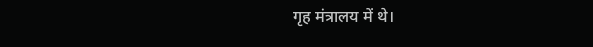गृह मंत्रालय में थे।